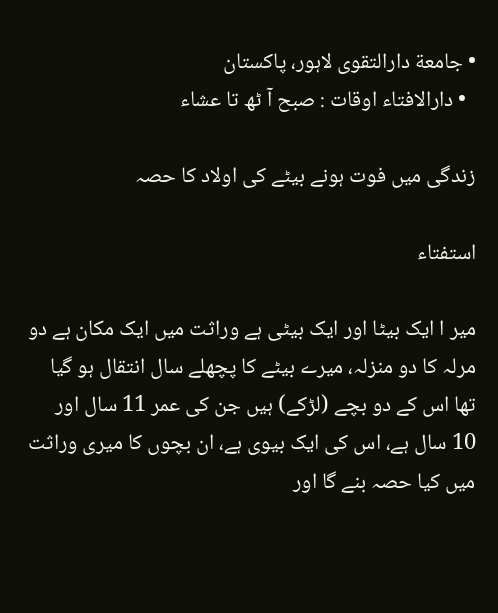• جامعة دارالتقوی لاہور، پاکستان
  • دارالافتاء اوقات : صبح آ ٹھ تا عشاء

زندگی میں فوت ہونے بیٹے کی اولاد کا حصہ

استفتاء

میر ا ایک بیٹا اور ایک بیٹی ہے وراثت میں ایک مکان ہے دو مرلہ کا دو منزلہ، میرے بیٹے کا پچھلے سال انتقال ہو گیا تھا اس کے دو بچے (لڑکے) ہیں جن کی عمر 11 سال اور 10 سال ہے، اس کی ایک بیوی ہے، ان بچوں کا میری وراثت میں کیا حصہ بنے گا اور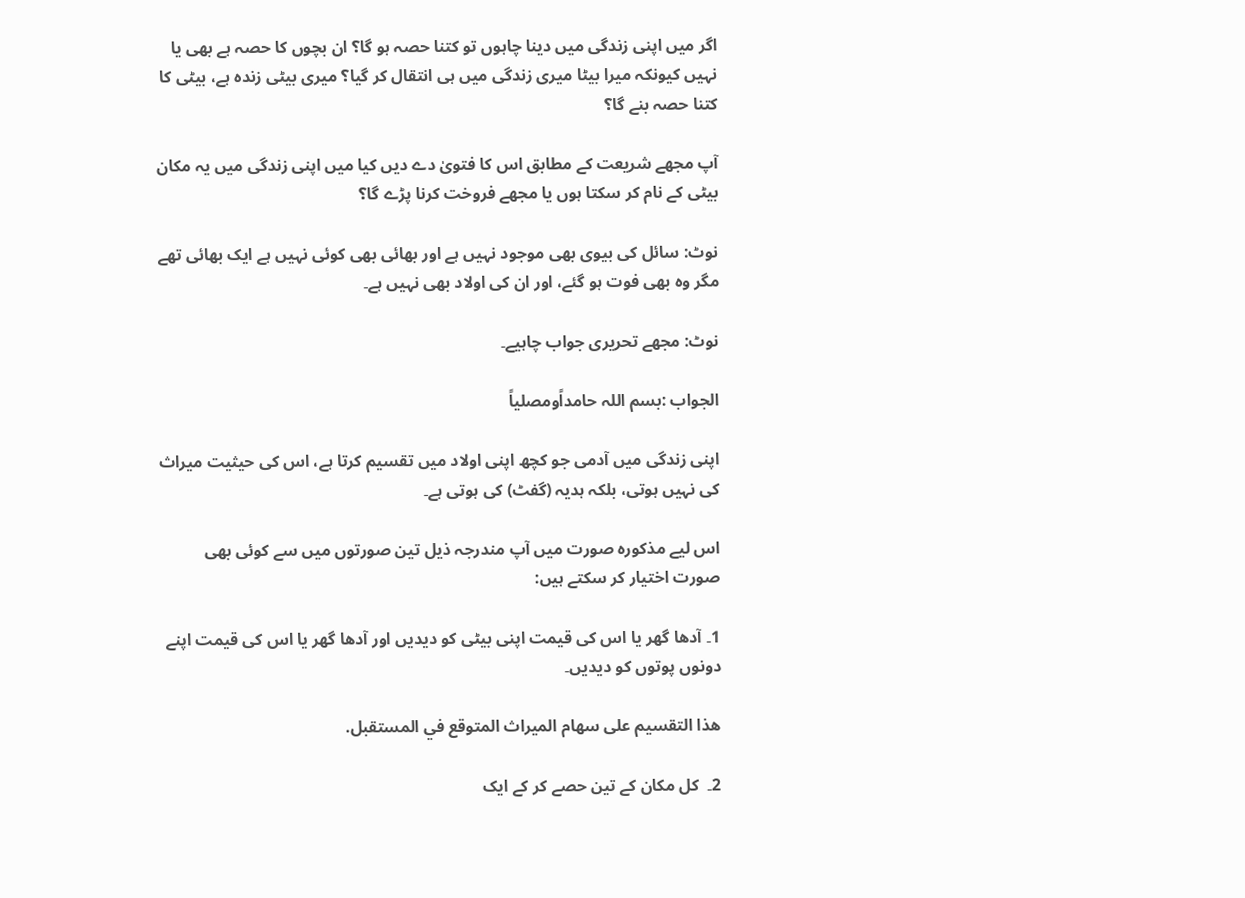اگر میں اپنی زندگی میں دینا چاہوں تو کتنا حصہ ہو گا؟ ان بچوں کا حصہ ہے بھی یا نہیں کیونکہ میرا بیٹا میری زندگی میں ہی انتقال کر گیا؟ میری بیٹی زندہ ہے، بیٹی کا کتنا حصہ بنے گا؟

آپ مجھے شریعت کے مطابق اس کا فتویٰ دے دیں کیا میں اپنی زندگی میں یہ مکان بیٹی کے نام کر سکتا ہوں یا مجھے فروخت کرنا پڑے گا؟

نوٹ: سائل کی بیوی بھی موجود نہیں ہے اور بھائی بھی کوئی نہیں ہے ایک بھائی تھے مگر وہ بھی فوت ہو گئے، اور ان کی اولاد بھی نہیں ہے۔

نوٹ: مجھے تحریری جواب چاہیے۔

الجواب :بسم اللہ حامداًومصلیاً

اپنی زندگی میں آدمی جو کچھ اپنی اولاد میں تقسیم کرتا ہے، اس کی حیثیت میراث کی نہیں ہوتی، بلکہ ہدیہ (گفٹ) کی ہوتی ہے۔

اس لیے مذکورہ صورت میں آپ مندرجہ ذیل تین صورتوں میں سے کوئی بھی صورت اختیار کر سکتے ہیں:

1۔ آدھا گھر یا اس کی قیمت اپنی بیٹی کو دیدیں اور آدھا گھر یا اس کی قیمت اپنے دونوں پوتوں کو دیدیں۔

هذا التقسيم على سهام الميراث المتوقع في المستقبل.

2۔  کل مکان کے تین حصے کر کے ایک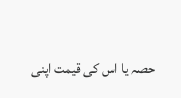حصہ یا اس کی قیمت اپنی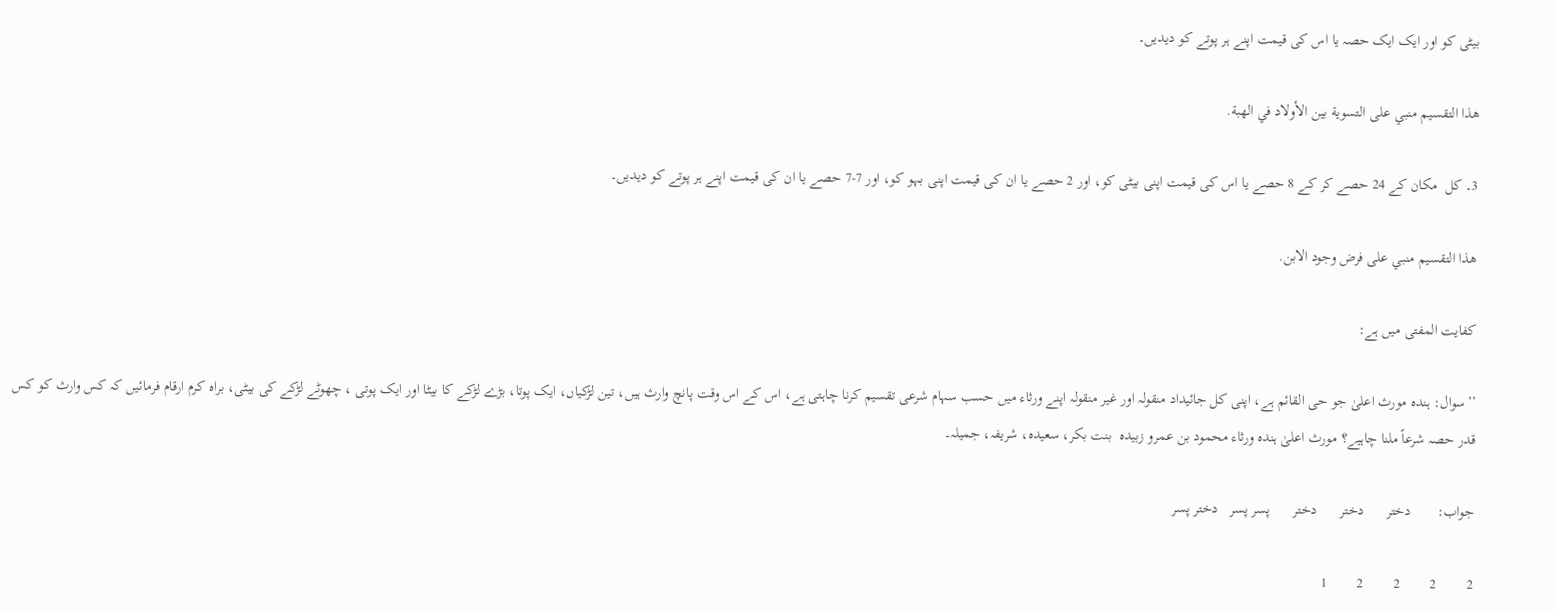بیٹی کو اور ایک ایک حصہ یا اس کی قیمت اپنے ہر پوتے کو دیدیں۔

هذا التقسيم منبي على التسوية بين الأولاد في الهبة.

3۔ کل  مکان کے 24 حصے کر کے 8 حصے یا اس کی قیمت اپنی بیٹی کو، اور 2 حصے یا ان کی قیمت اپنی بہو کو، اور 7-7 حصے یا ان کی قیمت اپنے ہر پوتے کو دیدیں۔

هذا التقسيم منبي على فرض وجود الابن.

کفایت المفتی میں ہے:

’’سوال: ہندہ مورث اعلیٰ جو حی القائم ہے، اپنی کل جائیداد منقولہ اور غیر منقولہ اپنے ورثاء میں حسب سہام شرعی تقسیم کرنا چاہتی ہے، اس کے اس وقت پانچ وارث ہیں، تین لڑکیاں، ایک پوتا، بڑے لڑکے کا بیٹا اور ایک پوتی ، چھوٹے لڑکے کی بیٹی، براہ کرم ارقام فرمائیں کہ کس وارث کو کس قدر حصہ شرعاً ملنا چاہیے؟ مورث اعلیٰ ہندہ ورثاء محمود بن عمرو زبیدہ  بنت بکر، سعیدہ، شریفہ، جمیلہ۔

جواب:       دختر      دختر      دختر      پسر پسر   دختر پسر

2        2        2        2        1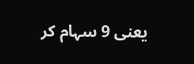یعنی 9 سہام کر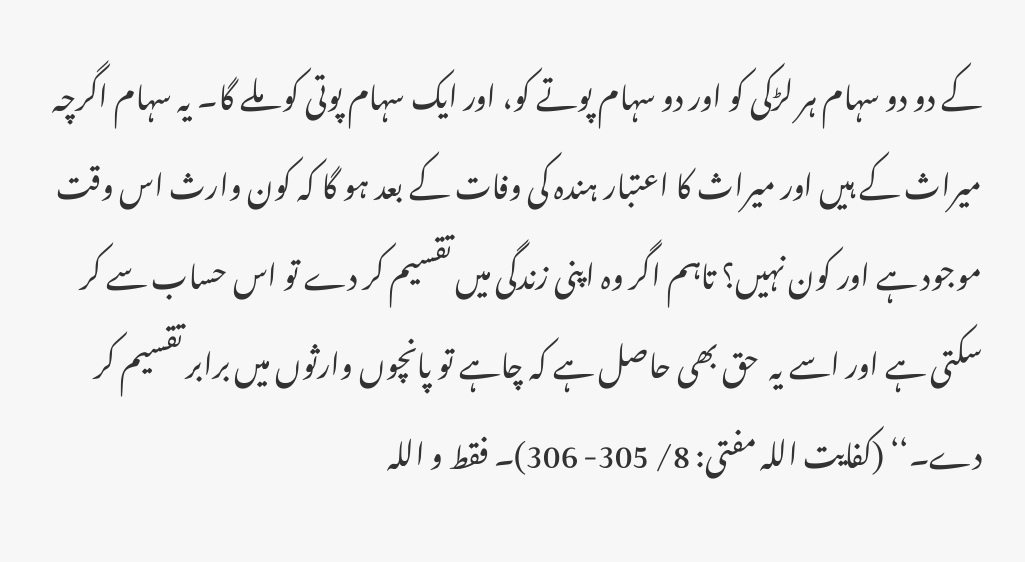کے دو دو سہام ہر لڑکی کو اور دو سہام پوتے کو، اور ایک سہام پوتی کو ملے گا۔ یہ سہام اگرچہ میراث کے ہیں اور میراث کا اعتبار ہندہ کی وفات کے بعد ہو گا کہ کون وارث اس وقت موجود ہے اور کون نہیں؟ تاہم اگر وہ اپنی زندگی میں تقسیم کر دے تو اس حساب سے کر سکتی ہے اور اسے یہ  حق بھی حاصل ہے کہ چاہے تو پانچوں وارثوں میں برابر تقسیم کر دے۔‘‘ (کفایت اللہ مفتی: 8/ 305- 306)۔ فقط و اللہ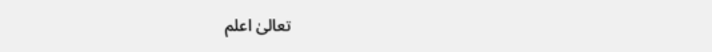تعالیٰ اعلم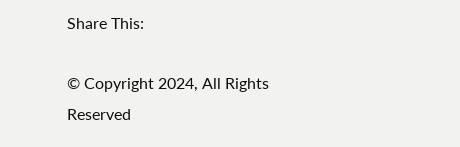Share This:

© Copyright 2024, All Rights Reserved